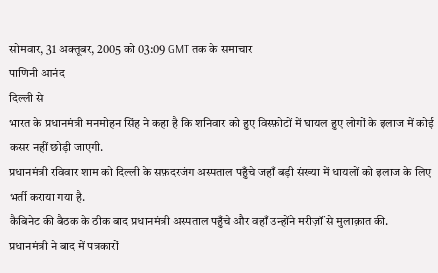सोमवार, 31 अक्तूबर, 2005 को 03:09 GMT तक के समाचार
पाणिनी आनंद
दिल्ली से
भारत के प्रधानमंत्री मनमोहन सिंह ने कहा है कि शनिवार को हुए विस्फ़ोटों में घायल हुए लोगों के इलाज में कोई कसर नहीं छोड़ी जाएगी.
प्रधानमंत्री रविवार शाम को दिल्ली के सफ़दरजंग अस्पताल पहुँचे जहाँ बड़ी संख्या में धायलों को इलाज के लिए भर्ती कराया गया है.
कैबिनेट की बैठक के ठीक बाद प्रधानमंत्री अस्पताल पहुँचे और वहाँ उन्होंने मरीज़ॉं से मुलाक़ात की.
प्रधानमंत्री ने बाद में पत्रकारों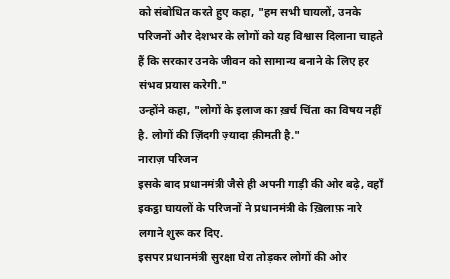को संबोधित करते हुए कहा, "हम सभी घायलों, उनके परिजनों और देशभर के लोगों को यह विश्वास दिलाना चाहते हैं कि सरकार उनके जीवन को सामान्य बनाने के लिए हर संभव प्रयास करेगी."
उन्होंने कहा, "लोगों के इलाज का ख़र्च चिंता का विषय नहीं है. लोगों की ज़िंदगी ज़्यादा क़ीमती है."
नाराज़ परिजन
इसके बाद प्रधानमंत्री जैसे ही अपनी गाड़ी की ओर बढ़े, वहाँ इकट्ठा घायलों के परिजनों ने प्रधानमंत्री के ख़िलाफ़ नारे लगाने शुरू कर दिए.
इसपर प्रधानमंत्री सुरक्षा घेरा तोड़कर लोगों की ओर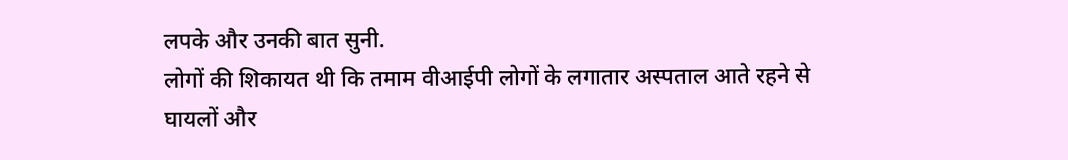लपके और उनकी बात सुनी.
लोगों की शिकायत थी कि तमाम वीआईपी लोगों के लगातार अस्पताल आते रहने से घायलों और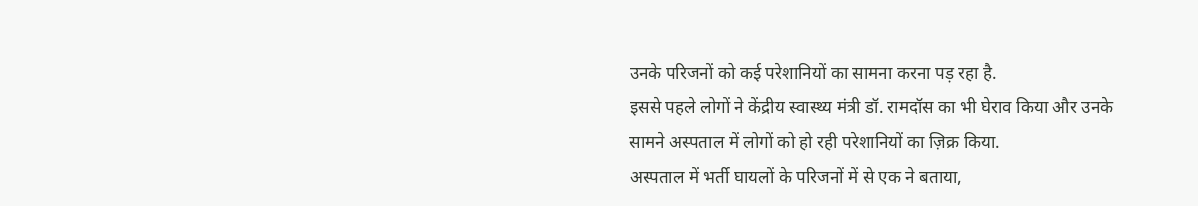उनके परिजनों को कई परेशानियों का सामना करना पड़ रहा है.
इससे पहले लोगों ने केंद्रीय स्वास्थ्य मंत्री डॉ. रामदॉस का भी घेराव किया और उनके सामने अस्पताल में लोगों को हो रही परेशानियों का ज़िक्र किया.
अस्पताल में भर्ती घायलों के परिजनों में से एक ने बताया,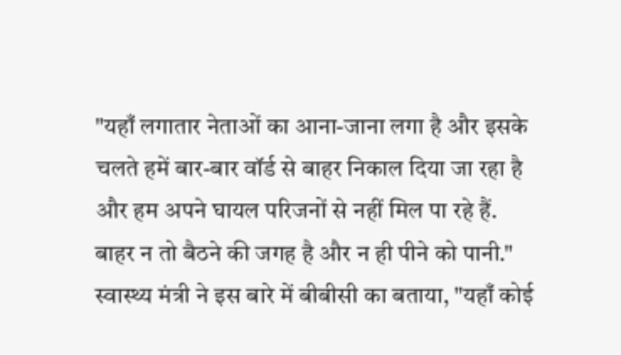"यहाँ लगातार नेताओं का आना-जाना लगा है और इसके चलते हमें बार-बार वॉर्ड से बाहर निकाल दिया जा रहा है और हम अपने घायल परिजनों से नहीं मिल पा रहे हैं. बाहर न तो बैठने की जगह है और न ही पीने को पानी."
स्वास्थ्य मंत्री ने इस बारे में बीबीसी का बताया, "यहाँ कोई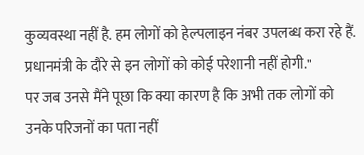कुव्यवस्था नहीं है. हम लोगों को हेल्पलाइन नंबर उपलब्ध करा रहे हैं. प्रधानमंत्री के दौरे से इन लोगों को कोई परेशानी नहीं होगी."
पर जब उनसे मैंने पूछा कि क्या कारण है कि अभी तक लोगों को उनके परिजनों का पता नहीं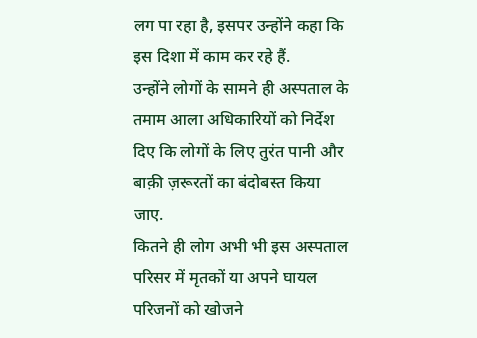लग पा रहा है, इसपर उन्होंने कहा कि इस दिशा में काम कर रहे हैं.
उन्होंने लोगों के सामने ही अस्पताल के तमाम आला अधिकारियों को निर्देश दिए कि लोगों के लिए तुरंत पानी और बाक़ी ज़रूरतों का बंदोबस्त किया जाए.
कितने ही लोग अभी भी इस अस्पताल परिसर में मृतकों या अपने घायल परिजनों को खोजने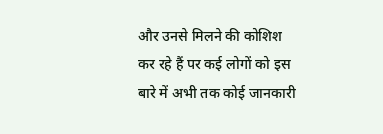और उनसे मिलने की कोशिश कर रहे हैं पर कई लोगों को इस बारे में अभी तक कोई जानकारी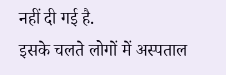नहीं दी गई है.
इसके चलते लोगों में अस्पताल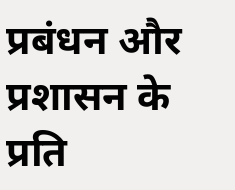प्रबंधन और प्रशासन के प्रति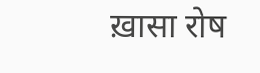ख़ासा रोष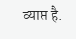व्याप्त है.